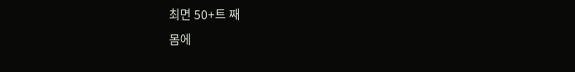최면 50+트 째
몸에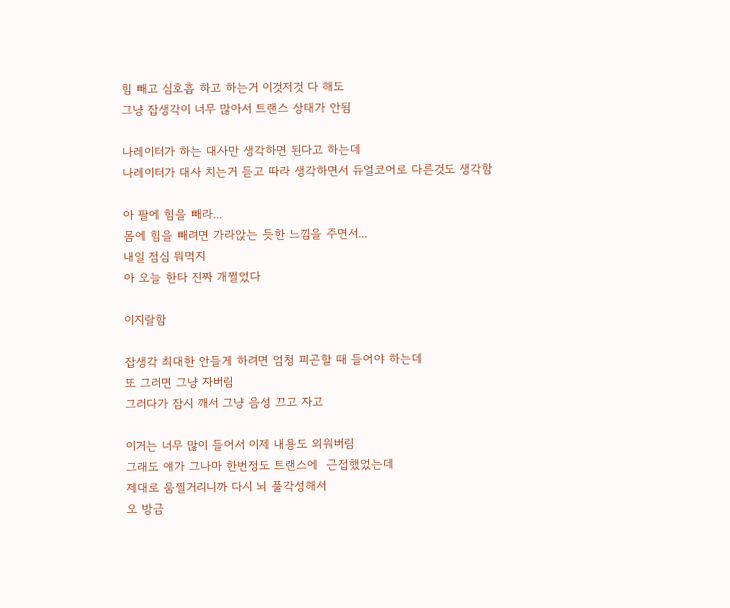힘 빼고 심호흡 하고 하는거 이것저것 다 해도
그냥 잡생각이 너무 많아서 트랜스 상태가 안됨

나레이터가 하는 대사만 생각하면 된다고 하는데
나레이터가 대사 치는거 듣고 따라 생각하면서 듀얼코어로 다른것도 생각함

아 팔에 힘을 빼라...
몸에 힘을 빼려면 가라앉는 듯한 느낌을 주면서...
내일 점심 뭐먹지
아 오늘 한타 진짜 개쩔었다

이지랄함

잡생각 최대한 안들게 하려면 엄청 피곤할 때 들어야 하는데
또 그러면 그냥 자버림
그러다가 잠시 깨서 그냥 음성 끄고 자고

이거는 너무 많이 들어서 이제 내용도 외워버림
그래도 얘가 그나마 한번정도 트랜스에  근접했었는데
제대로 움찔거리니까 다시 뇌 풀각성해서
오 방금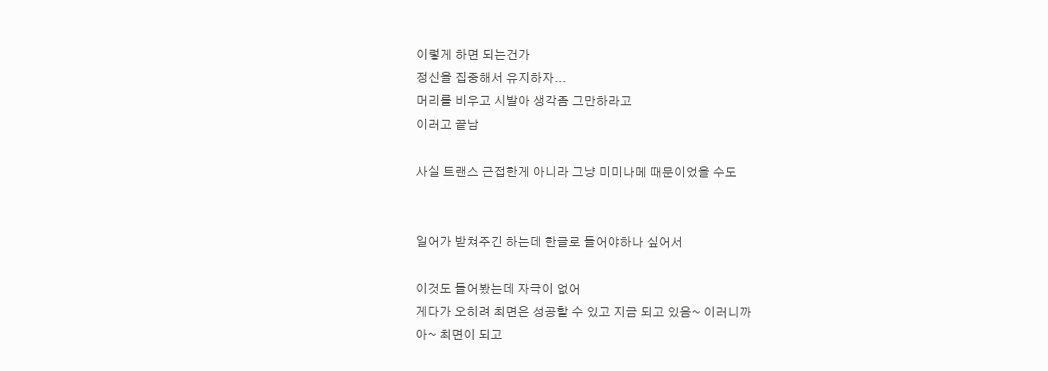이렇게 하면 되는건가
정신을 집중해서 유지하자...
머리를 비우고 시발아 생각좀 그만하라고
이러고 끝남

사실 트랜스 근접한게 아니라 그냥 미미나메 때문이었을 수도


일어가 받쳐주긴 하는데 한글로 들어야하나 싶어서

이것도 들어봤는데 자극이 없어
게다가 오히려 최면은 성공할 수 있고 지금 되고 있음~ 이러니까
아~ 최면이 되고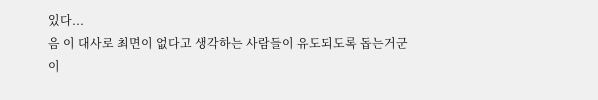있다...
음 이 대사로 최면이 없다고 생각하는 사람들이 유도되도록 돕는거군
이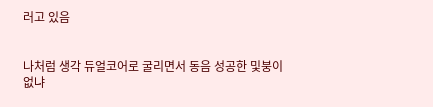러고 있음


나처럼 생각 듀얼코어로 굴리면서 동음 성공한 및붕이 없냐